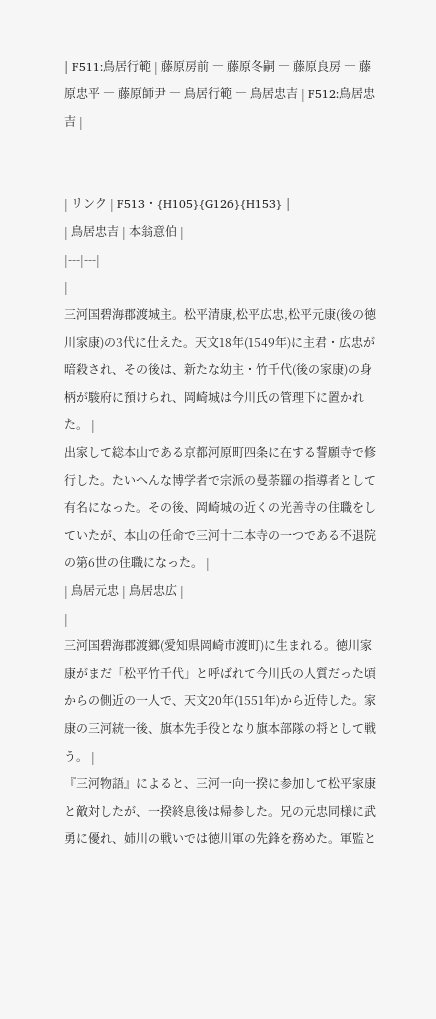| F511:鳥居行範 | 藤原房前 ― 藤原冬嗣 ― 藤原良房 ― 藤原忠平 ― 藤原師尹 ― 鳥居行範 ― 鳥居忠吉 | F512:鳥居忠吉 |


| リンク | F513・{H105}{G126}{H153} |
| 鳥居忠吉 | 本翁意伯 |
|---|---|
|
三河国碧海郡渡城主。松平清康,松平広忠,松平元康(後の徳川家康)の3代に仕えた。天文18年(1549年)に主君・広忠が暗殺され、その後は、新たな幼主・竹千代(後の家康)の身柄が駿府に預けられ、岡崎城は今川氏の管理下に置かれた。 |
出家して総本山である京都河原町四条に在する誓願寺で修行した。たいへんな博学者で宗派の曼荼羅の指導者として有名になった。その後、岡崎城の近くの光善寺の住職をしていたが、本山の任命で三河十二本寺の一つである不退院の第6世の住職になった。 |
| 鳥居元忠 | 鳥居忠広 |
|
三河国碧海郡渡郷(愛知県岡崎市渡町)に生まれる。徳川家康がまだ「松平竹千代」と呼ばれて今川氏の人質だった頃からの側近の一人で、天文20年(1551年)から近侍した。家康の三河統一後、旗本先手役となり旗本部隊の将として戦う。 |
『三河物語』によると、三河一向一揆に参加して松平家康と敵対したが、一揆終息後は帰参した。兄の元忠同様に武勇に優れ、姉川の戦いでは徳川軍の先鋒を務めた。軍監と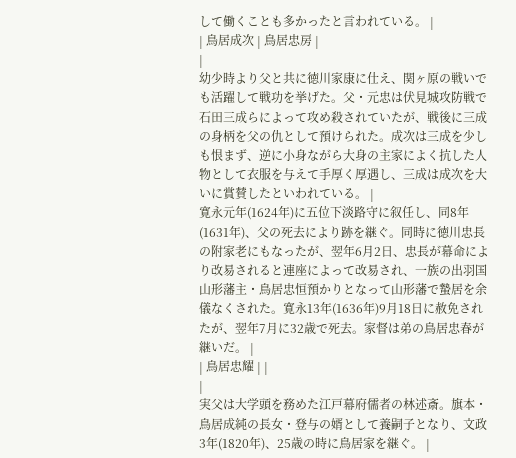して働くことも多かったと言われている。 |
| 鳥居成次 | 鳥居忠房 |
|
幼少時より父と共に徳川家康に仕え、関ヶ原の戦いでも活躍して戦功を挙げた。父・元忠は伏見城攻防戦で石田三成らによって攻め殺されていたが、戦後に三成の身柄を父の仇として預けられた。成次は三成を少しも恨まず、逆に小身ながら大身の主家によく抗した人物として衣服を与えて手厚く厚遇し、三成は成次を大いに賞賛したといわれている。 |
寛永元年(1624年)に五位下淡路守に叙任し、同8年(1631年)、父の死去により跡を継ぐ。同時に徳川忠長の附家老にもなったが、翌年6月2日、忠長が幕命により改易されると連座によって改易され、一族の出羽国山形藩主・鳥居忠恒預かりとなって山形藩で蟄居を余儀なくされた。寛永13年(1636年)9月18日に赦免されたが、翌年7月に32歳で死去。家督は弟の鳥居忠春が継いだ。 |
| 鳥居忠耀 | |
|
実父は大学頭を務めた江戸幕府儒者の林述斎。旗本・鳥居成純の長女・登与の婿として養嗣子となり、文政3年(1820年)、25歳の時に鳥居家を継ぐ。 |